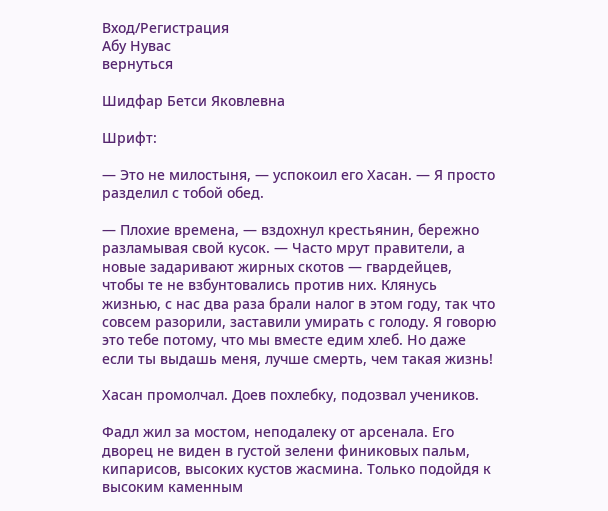Вход/Регистрация
Абу Нувас
вернуться

Шидфар Бетси Яковлевна

Шрифт:

— Это не милостыня, — успокоил его Хасан. — Я просто разделил с тобой обед.

— Плохие времена, — вздохнул крестьянин, бережно разламывая свой кусок. — Часто мрут правители, а новые задаривают жирных скотов — гвардейцев, чтобы те не взбунтовались против них. Клянусь жизнью, с нас два раза брали налог в этом году, так что совсем разорили, заставили умирать с голоду. Я говорю это тебе потому, что мы вместе едим хлеб. Но даже если ты выдашь меня, лучше смерть, чем такая жизнь!

Хасан промолчал. Доев похлебку, подозвал учеников.

Фадл жил за мостом, неподалеку от арсенала. Его дворец не виден в густой зелени финиковых пальм, кипарисов, высоких кустов жасмина. Только подойдя к высоким каменным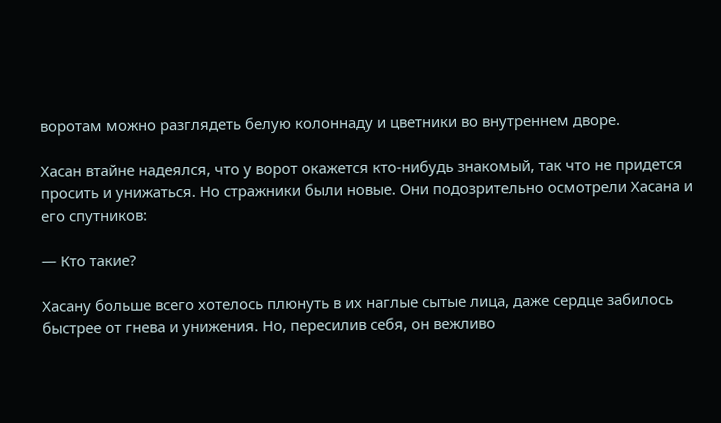воротам можно разглядеть белую колоннаду и цветники во внутреннем дворе.

Хасан втайне надеялся, что у ворот окажется кто-нибудь знакомый, так что не придется просить и унижаться. Но стражники были новые. Они подозрительно осмотрели Хасана и его спутников:

— Кто такие?

Хасану больше всего хотелось плюнуть в их наглые сытые лица, даже сердце забилось быстрее от гнева и унижения. Но, пересилив себя, он вежливо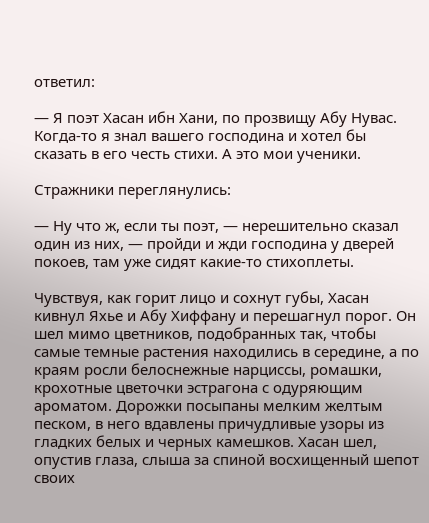ответил:

— Я поэт Хасан ибн Хани, по прозвищу Абу Нувас. Когда-то я знал вашего господина и хотел бы сказать в его честь стихи. А это мои ученики.

Стражники переглянулись:

— Ну что ж, если ты поэт, — нерешительно сказал один из них, — пройди и жди господина у дверей покоев, там уже сидят какие-то стихоплеты.

Чувствуя, как горит лицо и сохнут губы, Хасан кивнул Яхье и Абу Хиффану и перешагнул порог. Он шел мимо цветников, подобранных так, чтобы самые темные растения находились в середине, а по краям росли белоснежные нарциссы, ромашки, крохотные цветочки эстрагона с одуряющим ароматом. Дорожки посыпаны мелким желтым песком, в него вдавлены причудливые узоры из гладких белых и черных камешков. Хасан шел, опустив глаза, слыша за спиной восхищенный шепот своих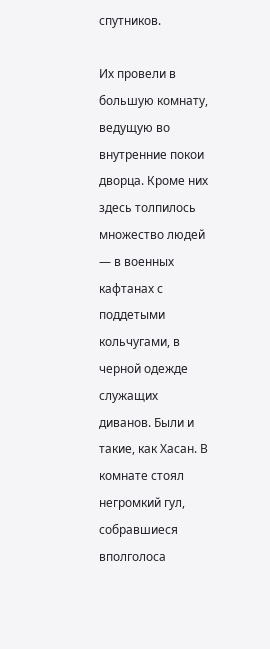спутников.

Их провели в большую комнату, ведущую во внутренние покои дворца. Кроме них здесь толпилось множество людей — в военных кафтанах с поддетыми кольчугами, в черной одежде служащих диванов. Были и такие, как Хасан. В комнате стоял негромкий гул, собравшиеся вполголоса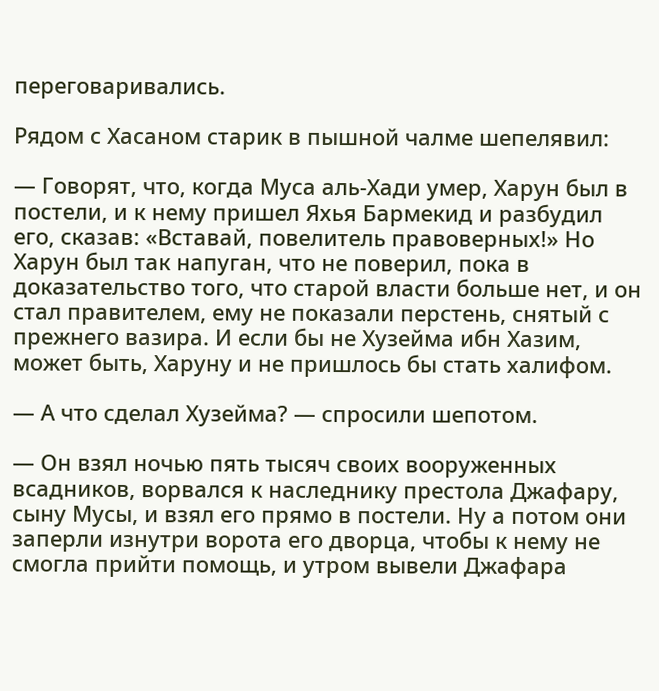переговаривались.

Рядом с Хасаном старик в пышной чалме шепелявил:

— Говорят, что, когда Муса аль-Хади умер, Харун был в постели, и к нему пришел Яхья Бармекид и разбудил его, сказав: «Вставай, повелитель правоверных!» Но Харун был так напуган, что не поверил, пока в доказательство того, что старой власти больше нет, и он стал правителем, ему не показали перстень, снятый с прежнего вазира. И если бы не Хузейма ибн Хазим, может быть, Харуну и не пришлось бы стать халифом.

— А что сделал Хузейма? — спросили шепотом.

— Он взял ночью пять тысяч своих вооруженных всадников, ворвался к наследнику престола Джафару, сыну Мусы, и взял его прямо в постели. Ну а потом они заперли изнутри ворота его дворца, чтобы к нему не смогла прийти помощь, и утром вывели Джафара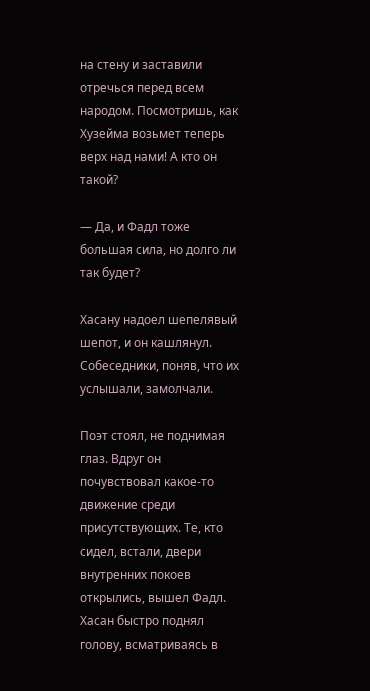на стену и заставили отречься перед всем народом. Посмотришь, как Хузейма возьмет теперь верх над нами! А кто он такой?

— Да, и Фадл тоже большая сила, но долго ли так будет?

Хасану надоел шепелявый шепот, и он кашлянул. Собеседники, поняв, что их услышали, замолчали.

Поэт стоял, не поднимая глаз. Вдруг он почувствовал какое-то движение среди присутствующих. Те, кто сидел, встали, двери внутренних покоев открылись, вышел Фадл. Хасан быстро поднял голову, всматриваясь в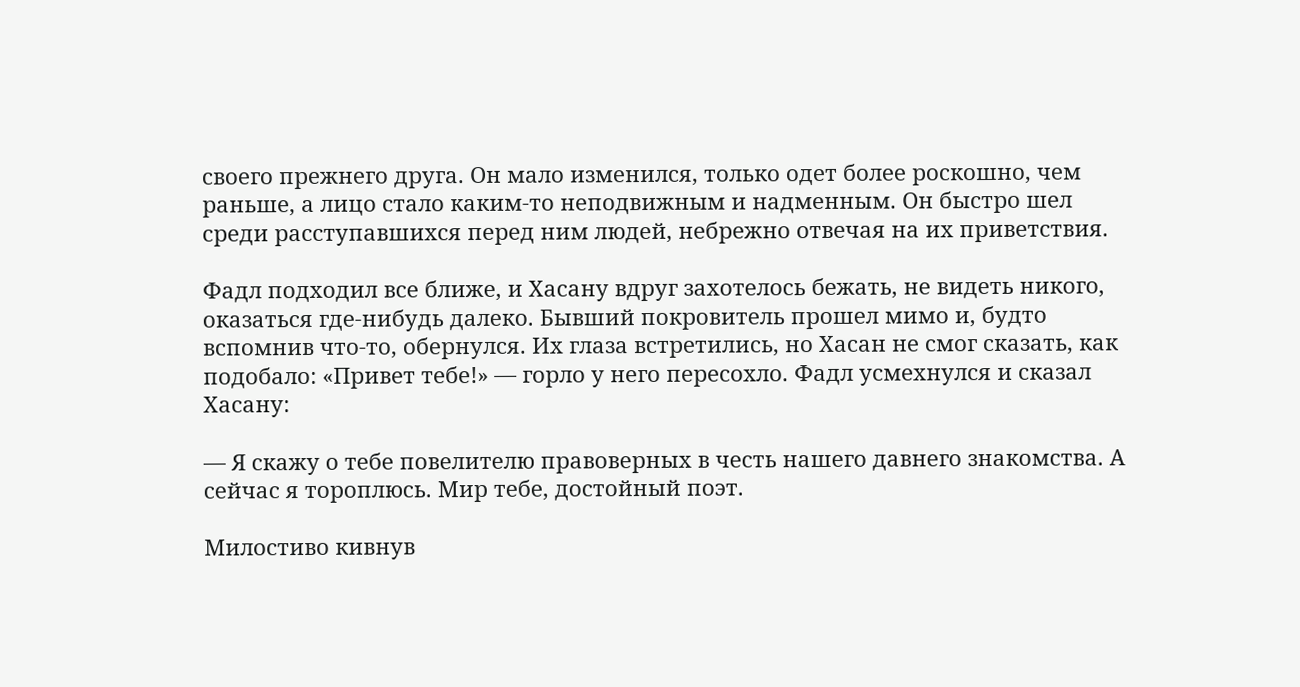своего прежнего друга. Он мало изменился, только одет более роскошно, чем раньше, а лицо стало каким-то неподвижным и надменным. Он быстро шел среди расступавшихся перед ним людей, небрежно отвечая на их приветствия.

Фадл подходил все ближе, и Хасану вдруг захотелось бежать, не видеть никого, оказаться где-нибудь далеко. Бывший покровитель прошел мимо и, будто вспомнив что-то, обернулся. Их глаза встретились, но Хасан не смог сказать, как подобало: «Привет тебе!» — горло у него пересохло. Фадл усмехнулся и сказал Хасану:

— Я скажу о тебе повелителю правоверных в честь нашего давнего знакомства. А сейчас я тороплюсь. Мир тебе, достойный поэт.

Милостиво кивнув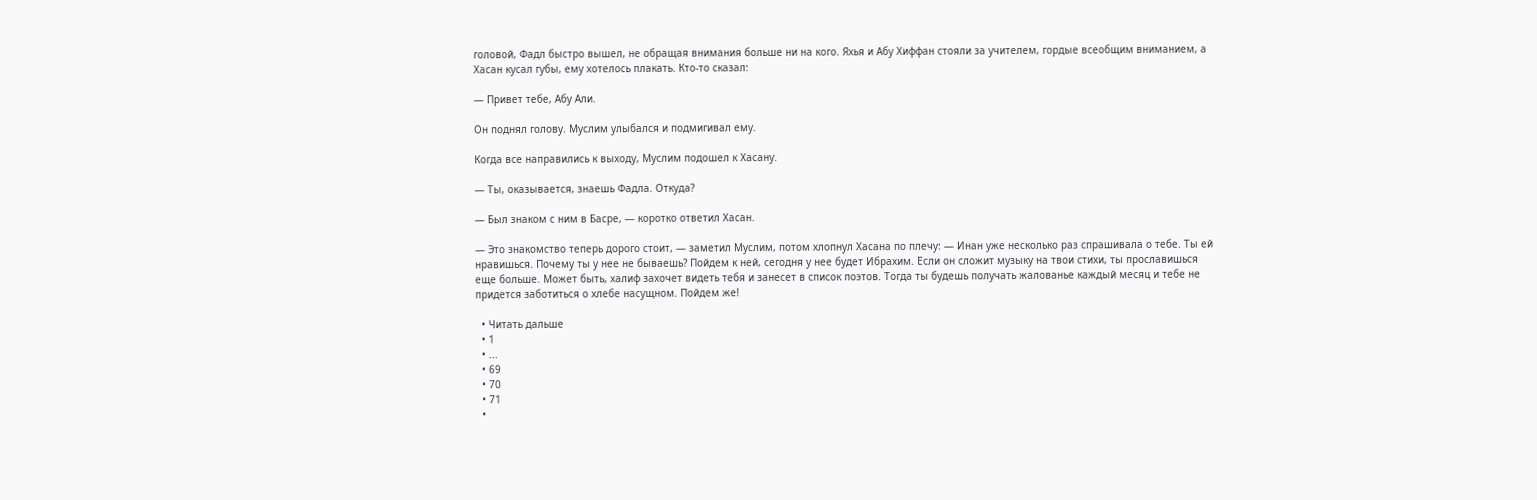головой, Фадл быстро вышел, не обращая внимания больше ни на кого. Яхья и Абу Хиффан стояли за учителем, гордые всеобщим вниманием, а Хасан кусал губы, ему хотелось плакать. Кто-то сказал:

— Привет тебе, Абу Али.

Он поднял голову. Муслим улыбался и подмигивал ему.

Когда все направились к выходу, Муслим подошел к Хасану.

— Ты, оказывается, знаешь Фадла. Откуда?

— Был знаком с ним в Басре, — коротко ответил Хасан.

— Это знакомство теперь дорого стоит, — заметил Муслим, потом хлопнул Хасана по плечу: — Инан уже несколько раз спрашивала о тебе. Ты ей нравишься. Почему ты у нее не бываешь? Пойдем к ней, сегодня у нее будет Ибрахим. Если он сложит музыку на твои стихи, ты прославишься еще больше. Может быть, халиф захочет видеть тебя и занесет в список поэтов. Тогда ты будешь получать жалованье каждый месяц и тебе не придется заботиться о хлебе насущном. Пойдем же!

  • Читать дальше
  • 1
  • ...
  • 69
  • 70
  • 71
  •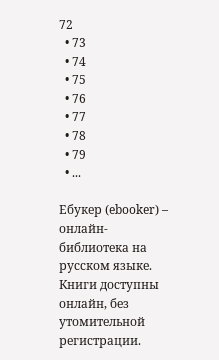72
  • 73
  • 74
  • 75
  • 76
  • 77
  • 78
  • 79
  • ...

Ебукер (ebooker) – онлайн-библиотека на русском языке. Книги доступны онлайн, без утомительной регистрации.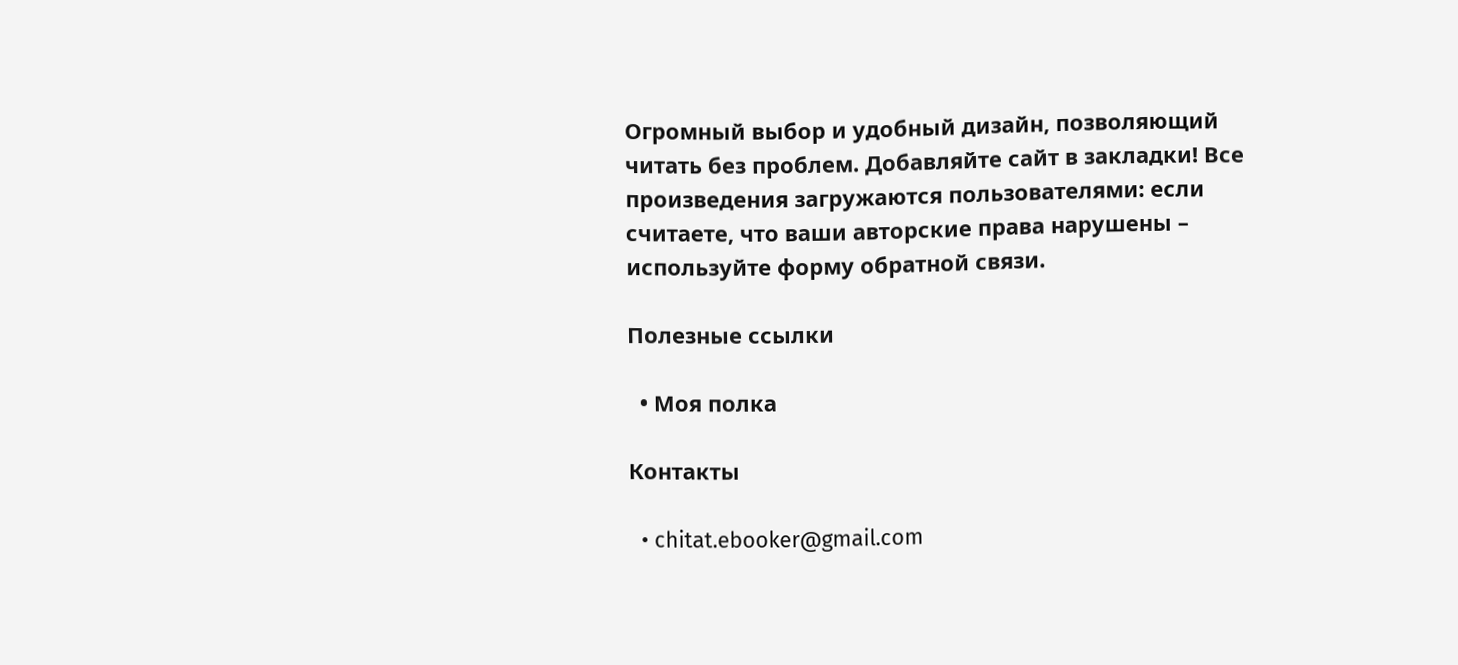Огромный выбор и удобный дизайн, позволяющий читать без проблем. Добавляйте сайт в закладки! Все произведения загружаются пользователями: если считаете, что ваши авторские права нарушены – используйте форму обратной связи.

Полезные ссылки

  • Моя полка

Контакты

  • chitat.ebooker@gmail.com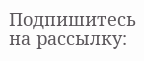Подпишитесь на рассылку: